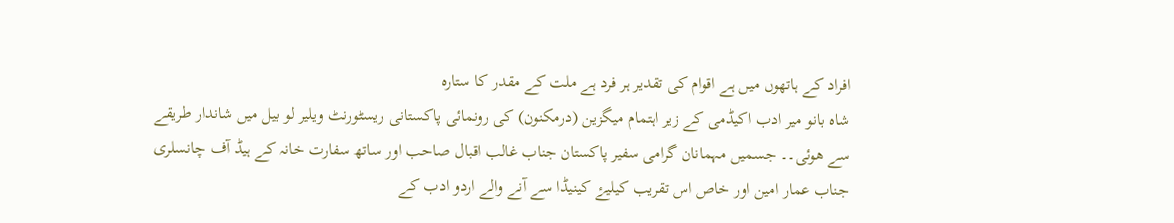افراد کے ہاتھوں میں ہے اقوام کی تقدیر ہر فرد ہے ملت کے مقدر کا ستارہ
شاہ بانو میر ادب اکیڈمی کے زیر اہتمام میگزین (درمکنون) کی رونمائی پاکستانی ریسٹورنٹ ویلیر لو بیل میں شاندار طریقے سے ھوئی۔۔ جسمیں مہمانان گرامی سفیر پاکستان جناب غالب اقبال صاحب اور ساتھ سفارت خانہ کے ہیڈ آف چانسلری جناب عمار امین اور خاص اس تقریب کیلیۓ کینیڈا سے آنے والے اردو ادب کے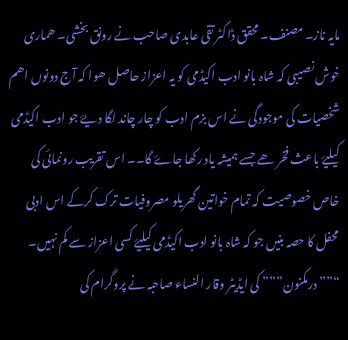مایہ ناز۔ مصنف۔ محقق ڈاکٹر تقی عابدی صاحب نے رونق بخشی۔ ھماری خوش نصیبی کہ شاہ بانو ادب اکيڈمی کو يہ اعزاز حاصل ھوا کہ آج دونوں اھم شخصیات کی موجودگی نے اس بزم ادب کو چار چاند لگا ديۓ جو ادب اکیڈمی کیلیۓ باعث فخر ھے جسے ہمیشہ یاد رکھا جاۓ گا۔۔ اس تقریب رونمائی کی خاص خصوصیت کہ تمام خواتین گھریلو مصروفیات ترک کرکے اس ادبی محفل کا حصہ بنیں جو کہ شاہ بانو ادب اکیڈمی کیلیۓ کسی اعزاز سے کم نہیں۔
“”” درمکنون””” کی ایڈیٹر وقار النساء صاحبہ نے پروگرام کی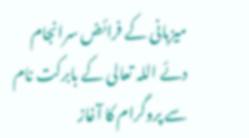میزبانی کے فرائض سرانجام دئے اللہ تعالی کے بابرکت نام سے پروگرام کا آغاز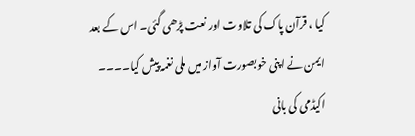کیا ، قرآن پاک کی تلاوت اور نعت پڑھی گئی۔ اس کے بعد ايمن نے اپنی خوبصورت آواز میں ملی نغمہ پیش کیا۔۔۔۔
اکیڈمی کی بانی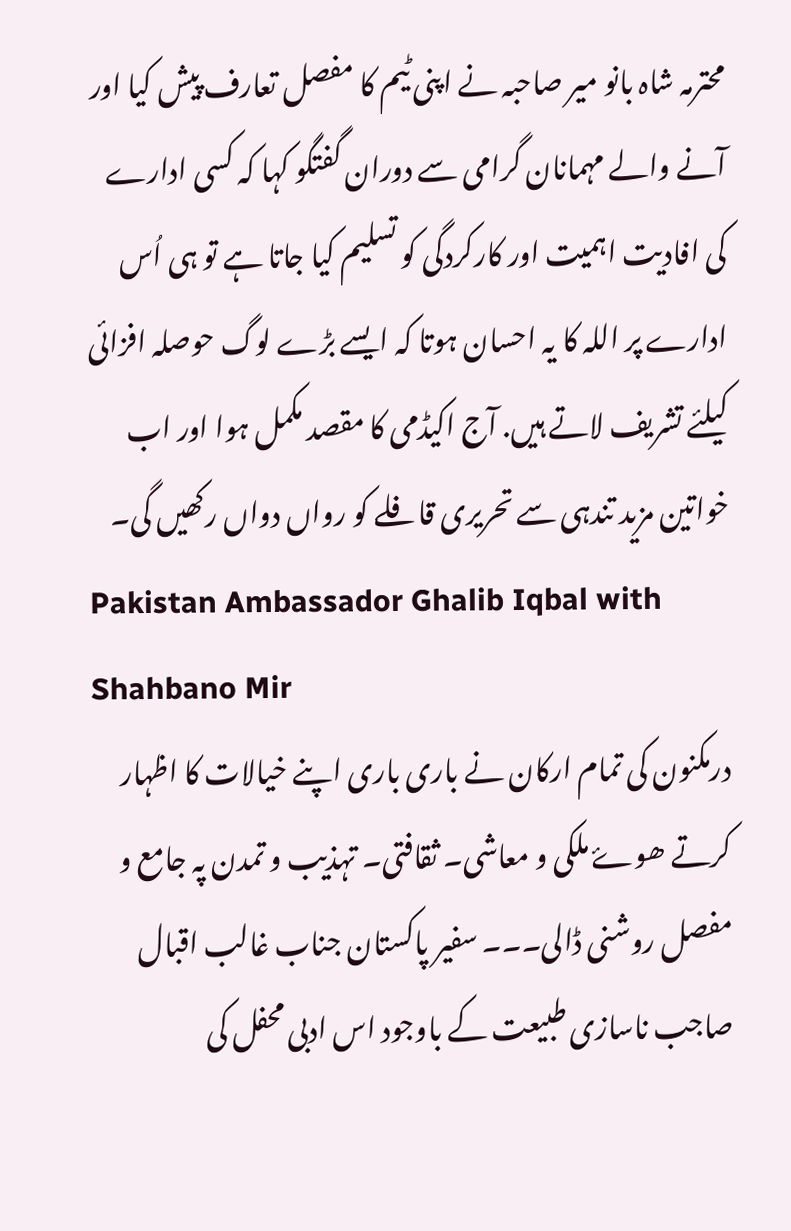محترمہ شاہ بانو میر صاحبہ نے اپنی ٹیم کا مفصل تعارف پیش کیا اور آنے والے مہمانان گرامی سے دوران گفتگو کہا کہ کسی ادارے کی افادیت اہمیت اور کارکردگی کو تسلیم کیا جاتا ہے تو ہی اُس ادارے پر اللہ کا یہ احسان ہوتا کہ ایسے بڑے لوگ حوصلہ افزائی کیلئے تشریف لاتے ہیں. آج اکیڈمی کا مقصد مکمل ہوا اور اب خواتین مزید تندہی سے تحریری قافلے کو رواں دواں رکھیں گی۔
Pakistan Ambassador Ghalib Iqbal with Shahbano Mir
درمکنون کی تمام ارکان نے باری باری اپنے خیالات کا اظہار کرتے ھوۓ ملکی و معاشی۔ ثقافتی۔ تہذیب و تمدن پہ جامع و مفصل روشنی ڈالی۔۔۔ سفیر پاکستان جناب غالب اقبال صاجب ناسازی طبیعت کے باوجود اس ادبی محفل کی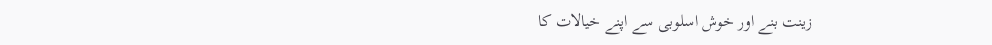زینت بنے اور خوش اسلوبی سے اپنے خیالات کا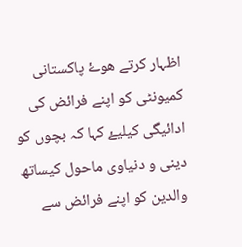اظہار کرتے ھوۓ پاکستانی کمیونٹی کو اپنے فرائض کی ادائیگی کیلیۓ کہا کہ بچوں کو دینی و دنیاوی ماحول کیساتھ والدين کو اپنے فرائض سے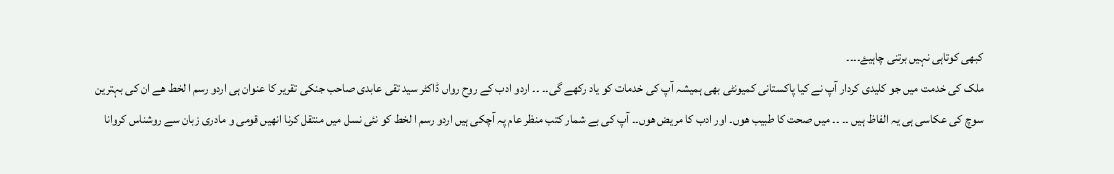کبھی کوتاہی نہیں برتنی چاہیۓ۔۔۔۔
ملک کی خدمت ميں جو کلیدی کردار آپ نے کيا پاکستانی کمیونٹی بھی ہمیشہ آپ کی خدمات کو یاد رکھے گی۔۔ ۔۔ اردو ادب کے روح رواں ڈاکٹر سید تقی عابدی صاحب جنکی تقریر کا عنوان ہی اردو رسم ا لخط ھے ان کی بہترين سوچ کی عکاسی ہی یہ الفاظ ہيں ۔۔ ۔۔ میں صحت کا طبیب ھوں۔ اور ادب کا مریض ھوں۔۔ آپ کی بے شمار کتب منظر عام پہ آچکی ہيں اردو رسم ا لخط کو نئی نسل میں منتقل کرنا انھيں قومی و مادری زبان سے روشناس کروانا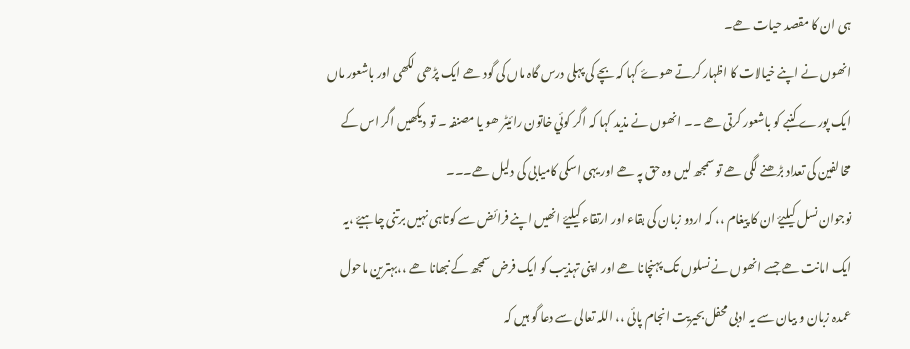ہی ان کا مقصد حیات ھے۔
انھوں نے اپنے خیالات کا اظہار کرتے ھوۓ کہا کہ بچے کی پہلی درس گاہ ماں کی گود ھے ايک پڑھی لکھی اور باشعور ماں ايک پورے کنبے کو باشعور کرتی ھے ۔۔ انھوں نے مذید کہا کہ اگر کوئي خاتون رائيٹر ھو یا مصنفہ ۔ تو دیکھیں اگر اس کے مخالفین کی تعداد بڑھنے لگی ھے تو سمجھ لیں وہ حق پہ ھے اور یہی اسکی کامیابی کی دلیل ھے۔۔۔
نوجوان نسل کیلیۓ ان کا پیغام ،، کہ اردو زبان کی بقاء اور ارتقاء کیلیۓ انھیں اپنے فرائض سے کوتاہی نہیں برتنی چاہیۓ ،يہ ايک امانت ھے جسے انھوں نے نسلوں تک پہنچانا ھے اور اپنی تہذیب کو ايک فرض سمجھ کے نبھانا ھے ،،بہترين ماحول عمدہ زبان و بیان سے يہ ادبی محفل بحيریت انجام پائی ،، اللہ تعالی سے دعا گو ہیں کہ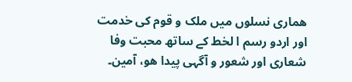ھماری نسلوں میں ملک و قوم کی خدمت اور اردو رسم ا لخط کے ساتھ محبت وفا شعاری اور شعور و آگہی پیدا ھو، آمین۔